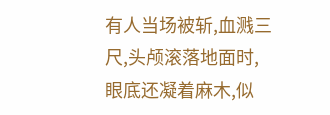有人当场被斩,血溅三尺,头颅滚落地面时,眼底还凝着麻木,似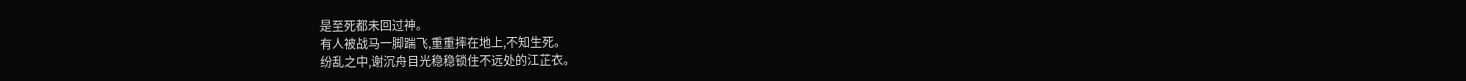是至死都未回过神。
有人被战马一脚踹飞,重重摔在地上,不知生死。
纷乱之中,谢沉舟目光稳稳锁住不远处的江芷衣。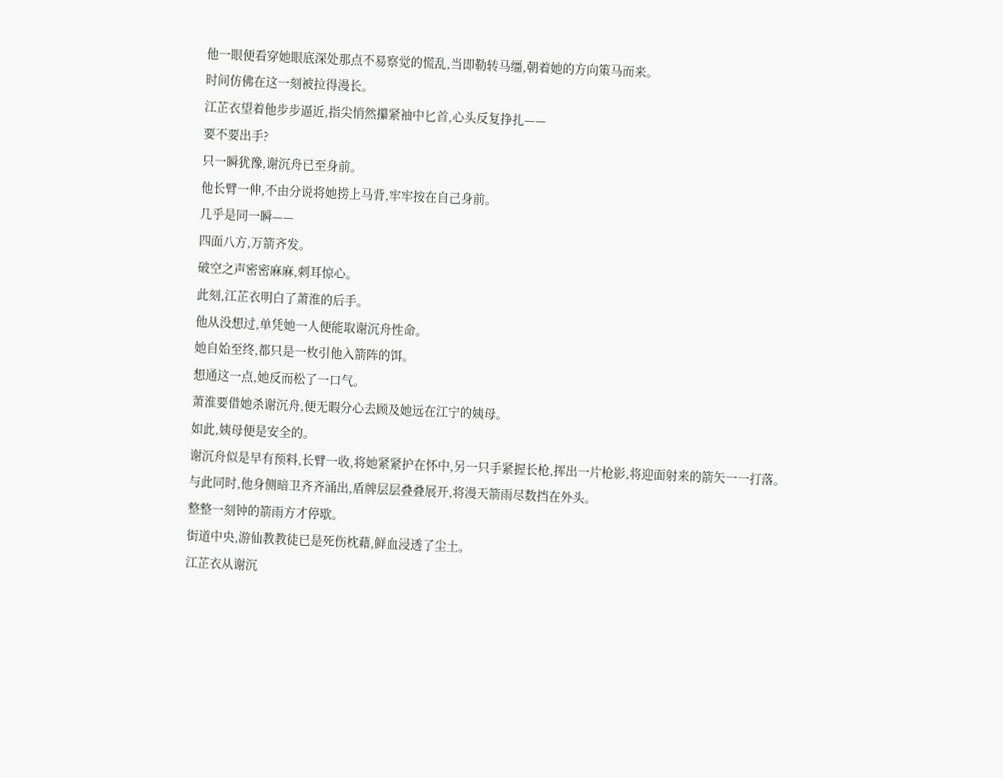他一眼便看穿她眼底深处那点不易察觉的慌乱,当即勒转马缰,朝着她的方向策马而来。
时间仿佛在这一刻被拉得漫长。
江芷衣望着他步步逼近,指尖悄然攥紧袖中匕首,心头反复挣扎——
要不要出手?
只一瞬犹豫,谢沉舟已至身前。
他长臂一伸,不由分说将她捞上马背,牢牢按在自己身前。
几乎是同一瞬——
四面八方,万箭齐发。
破空之声密密麻麻,刺耳惊心。
此刻,江芷衣明白了萧淮的后手。
他从没想过,单凭她一人便能取谢沉舟性命。
她自始至终,都只是一枚引他入箭阵的饵。
想通这一点,她反而松了一口气。
萧淮要借她杀谢沉舟,便无暇分心去顾及她远在江宁的姨母。
如此,姨母便是安全的。
谢沉舟似是早有预料,长臂一收,将她紧紧护在怀中,另一只手紧握长枪,挥出一片枪影,将迎面射来的箭矢一一打落。
与此同时,他身侧暗卫齐齐涌出,盾牌层层叠叠展开,将漫天箭雨尽数挡在外头。
整整一刻钟的箭雨方才停歇。
街道中央,游仙教教徒已是死伤枕藉,鲜血浸透了尘土。
江芷衣从谢沉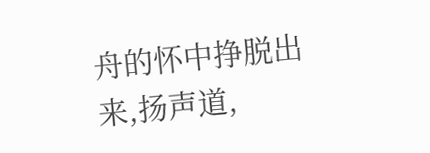舟的怀中挣脱出来,扬声道,